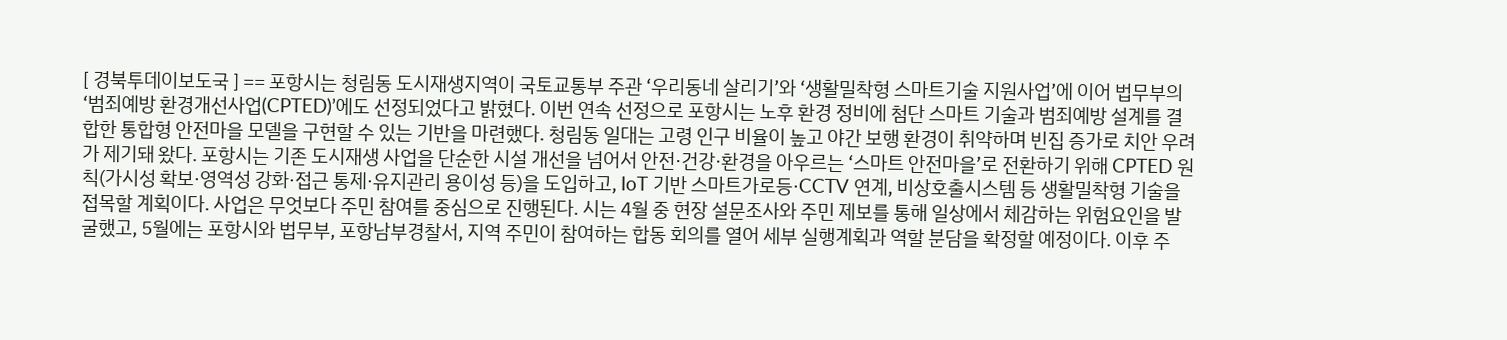[ 경북투데이보도국 ] == 포항시는 청림동 도시재생지역이 국토교통부 주관 ‘우리동네 살리기’와 ‘생활밀착형 스마트기술 지원사업’에 이어 법무부의 ‘범죄예방 환경개선사업(CPTED)’에도 선정되었다고 밝혔다. 이번 연속 선정으로 포항시는 노후 환경 정비에 첨단 스마트 기술과 범죄예방 설계를 결합한 통합형 안전마을 모델을 구현할 수 있는 기반을 마련했다. 청림동 일대는 고령 인구 비율이 높고 야간 보행 환경이 취약하며 빈집 증가로 치안 우려가 제기돼 왔다. 포항시는 기존 도시재생 사업을 단순한 시설 개선을 넘어서 안전·건강·환경을 아우르는 ‘스마트 안전마을’로 전환하기 위해 CPTED 원칙(가시성 확보·영역성 강화·접근 통제·유지관리 용이성 등)을 도입하고, IoT 기반 스마트가로등·CCTV 연계, 비상호출시스템 등 생활밀착형 기술을 접목할 계획이다. 사업은 무엇보다 주민 참여를 중심으로 진행된다. 시는 4월 중 현장 설문조사와 주민 제보를 통해 일상에서 체감하는 위험요인을 발굴했고, 5월에는 포항시와 법무부, 포항남부경찰서, 지역 주민이 참여하는 합동 회의를 열어 세부 실행계획과 역할 분담을 확정할 예정이다. 이후 주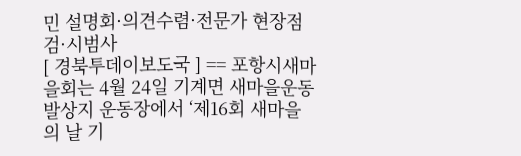민 설명회·의견수렴·전문가 현장점검·시범사
[ 경북투데이보도국 ] == 포항시새마을회는 4월 24일 기계면 새마을운동 발상지 운동장에서 ‘제16회 새마을의 날 기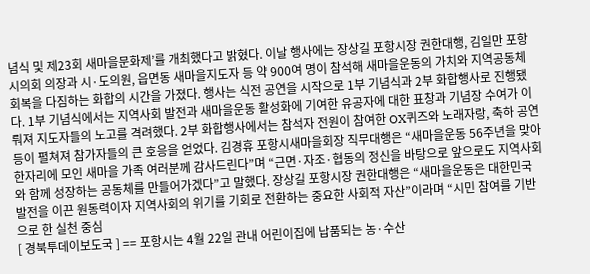념식 및 제23회 새마을문화제’를 개최했다고 밝혔다. 이날 행사에는 장상길 포항시장 권한대행, 김일만 포항시의회 의장과 시·도의원, 읍면동 새마을지도자 등 약 900여 명이 참석해 새마을운동의 가치와 지역공동체 회복을 다짐하는 화합의 시간을 가졌다. 행사는 식전 공연을 시작으로 1부 기념식과 2부 화합행사로 진행됐다. 1부 기념식에서는 지역사회 발전과 새마을운동 활성화에 기여한 유공자에 대한 표창과 기념장 수여가 이뤄져 지도자들의 노고를 격려했다. 2부 화합행사에서는 참석자 전원이 참여한 OX퀴즈와 노래자랑, 축하 공연 등이 펼쳐져 참가자들의 큰 호응을 얻었다. 김경휴 포항시새마을회장 직무대행은 “새마을운동 56주년을 맞아 한자리에 모인 새마을 가족 여러분께 감사드린다”며 “근면·자조·협동의 정신을 바탕으로 앞으로도 지역사회와 함께 성장하는 공동체를 만들어가겠다”고 말했다. 장상길 포항시장 권한대행은 “새마을운동은 대한민국 발전을 이끈 원동력이자 지역사회의 위기를 기회로 전환하는 중요한 사회적 자산”이라며 “시민 참여를 기반으로 한 실천 중심
[ 경북투데이보도국 ] == 포항시는 4월 22일 관내 어린이집에 납품되는 농·수산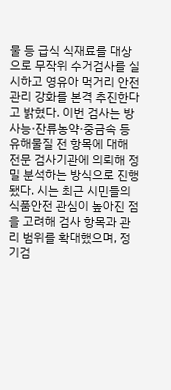물 등 급식 식재료를 대상으로 무작위 수거검사를 실시하고 영유아 먹거리 안전관리 강화를 본격 추진한다고 밝혔다. 이번 검사는 방사능·잔류농약·중금속 등 유해물질 전 항목에 대해 전문 검사기관에 의뢰해 정밀 분석하는 방식으로 진행됐다. 시는 최근 시민들의 식품안전 관심이 높아진 점을 고려해 검사 항목과 관리 범위를 확대했으며, 정기검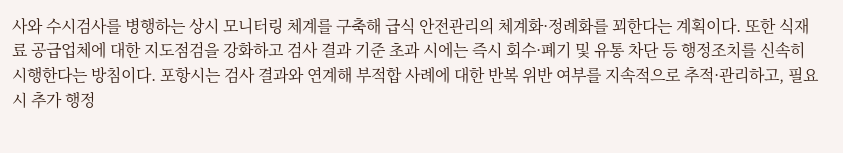사와 수시검사를 병행하는 상시 모니터링 체계를 구축해 급식 안전관리의 체계화·정례화를 꾀한다는 계획이다. 또한 식재료 공급업체에 대한 지도점검을 강화하고 검사 결과 기준 초과 시에는 즉시 회수·폐기 및 유통 차단 등 행정조치를 신속히 시행한다는 방침이다. 포항시는 검사 결과와 연계해 부적합 사례에 대한 반복 위반 여부를 지속적으로 추적·관리하고, 필요 시 추가 행정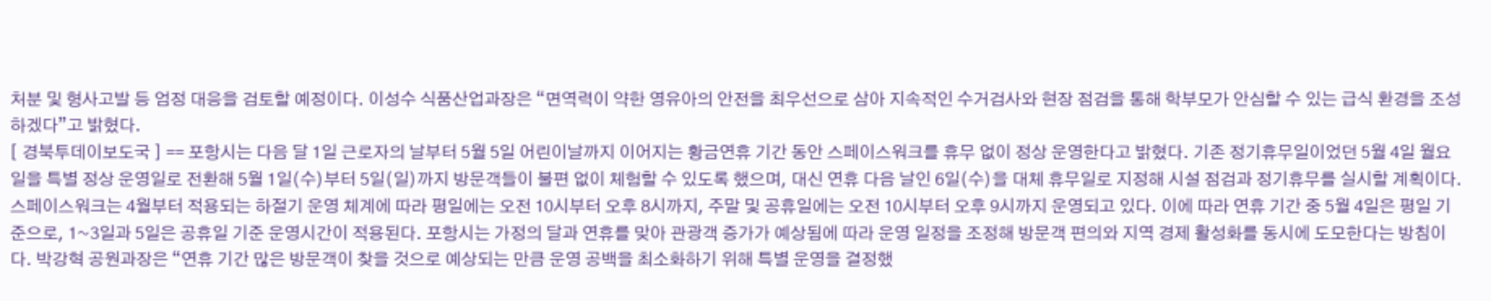처분 및 형사고발 등 엄정 대응을 검토할 예정이다. 이성수 식품산업과장은 “면역력이 약한 영유아의 안전을 최우선으로 삼아 지속적인 수거검사와 현장 점검을 통해 학부모가 안심할 수 있는 급식 환경을 조성하겠다”고 밝혔다.
[ 경북투데이보도국 ] == 포항시는 다음 달 1일 근로자의 날부터 5월 5일 어린이날까지 이어지는 황금연휴 기간 동안 스페이스워크를 휴무 없이 정상 운영한다고 밝혔다. 기존 정기휴무일이었던 5월 4일 월요일을 특별 정상 운영일로 전환해 5월 1일(수)부터 5일(일)까지 방문객들이 불편 없이 체험할 수 있도록 했으며, 대신 연휴 다음 날인 6일(수)을 대체 휴무일로 지정해 시설 점검과 정기휴무를 실시할 계획이다. 스페이스워크는 4월부터 적용되는 하절기 운영 체계에 따라 평일에는 오전 10시부터 오후 8시까지, 주말 및 공휴일에는 오전 10시부터 오후 9시까지 운영되고 있다. 이에 따라 연휴 기간 중 5월 4일은 평일 기준으로, 1~3일과 5일은 공휴일 기준 운영시간이 적용된다. 포항시는 가정의 달과 연휴를 맞아 관광객 증가가 예상됨에 따라 운영 일정을 조정해 방문객 편의와 지역 경제 활성화를 동시에 도모한다는 방침이다. 박강혁 공원과장은 “연휴 기간 많은 방문객이 찾을 것으로 예상되는 만큼 운영 공백을 최소화하기 위해 특별 운영을 결정했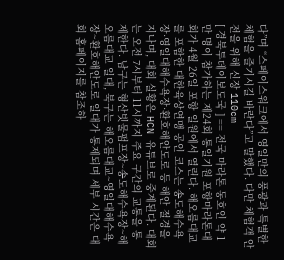다”며 “스페이스워크에서 영일만의 풍광과 특별한 체험을 즐기시길 바란다”고 말했다. 다만 체험객 안전을 위해 신장 110cm
[ 경북투데이보도국 ] == 전국 마라톤 동호인 약 1만 명이 참가하는 제24회 통일기원 포항마라톤대회가 4월 26일 포항 일원에서 열린다. 해오름대교를 포함한 대한육상연맹 공인 코스는 송도해수욕장·영일대해수욕장·환호해안도로 등 해안 절경을 지나며, 대회 실황은 HCN 유튜브로 중계된다. 대회는 오전 7시부터 11시까지 주요 구간의 교통을 통제한다. 남구는 형산빗물펌프장~송도해수욕장~해오름대교 일대, 북구는 해오름대교~영일대해수욕장~환호해안도로 일대가 통제되며 세부 시간은 대회 홈페이지를 참조하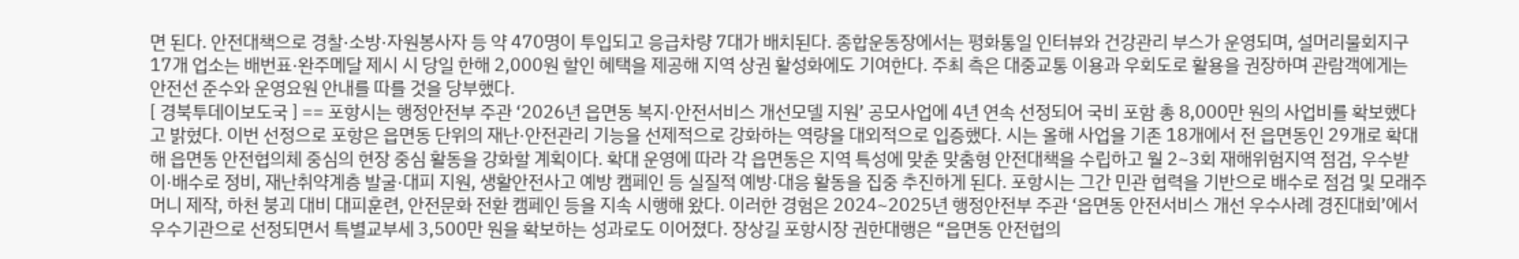면 된다. 안전대책으로 경찰·소방·자원봉사자 등 약 470명이 투입되고 응급차량 7대가 배치된다. 종합운동장에서는 평화통일 인터뷰와 건강관리 부스가 운영되며, 설머리물회지구 17개 업소는 배번표·완주메달 제시 시 당일 한해 2,000원 할인 혜택을 제공해 지역 상권 활성화에도 기여한다. 주최 측은 대중교통 이용과 우회도로 활용을 권장하며 관람객에게는 안전선 준수와 운영요원 안내를 따를 것을 당부했다.
[ 경북투데이보도국 ] == 포항시는 행정안전부 주관 ‘2026년 읍면동 복지·안전서비스 개선모델 지원’ 공모사업에 4년 연속 선정되어 국비 포함 총 8,000만 원의 사업비를 확보했다고 밝혔다. 이번 선정으로 포항은 읍면동 단위의 재난·안전관리 기능을 선제적으로 강화하는 역량을 대외적으로 입증했다. 시는 올해 사업을 기존 18개에서 전 읍면동인 29개로 확대해 읍면동 안전협의체 중심의 현장 중심 활동을 강화할 계획이다. 확대 운영에 따라 각 읍면동은 지역 특성에 맞춘 맞춤형 안전대책을 수립하고 월 2~3회 재해위험지역 점검, 우수받이·배수로 정비, 재난취약계층 발굴·대피 지원, 생활안전사고 예방 캠페인 등 실질적 예방·대응 활동을 집중 추진하게 된다. 포항시는 그간 민관 협력을 기반으로 배수로 점검 및 모래주머니 제작, 하천 붕괴 대비 대피훈련, 안전문화 전환 캠페인 등을 지속 시행해 왔다. 이러한 경험은 2024~2025년 행정안전부 주관 ‘읍면동 안전서비스 개선 우수사례 경진대회’에서 우수기관으로 선정되면서 특별교부세 3,500만 원을 확보하는 성과로도 이어졌다. 장상길 포항시장 권한대행은 “읍면동 안전협의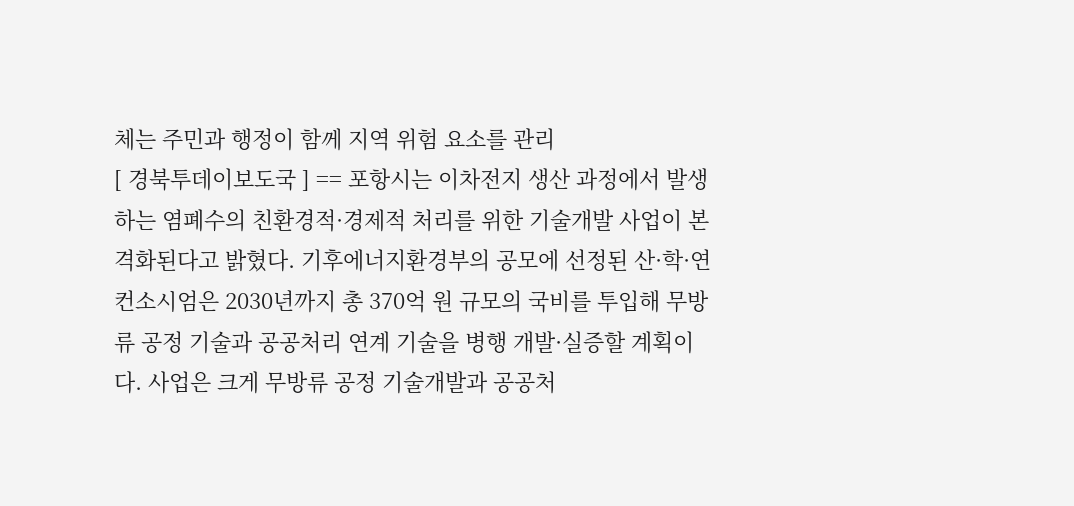체는 주민과 행정이 함께 지역 위험 요소를 관리
[ 경북투데이보도국 ] == 포항시는 이차전지 생산 과정에서 발생하는 염폐수의 친환경적·경제적 처리를 위한 기술개발 사업이 본격화된다고 밝혔다. 기후에너지환경부의 공모에 선정된 산·학·연 컨소시엄은 2030년까지 총 370억 원 규모의 국비를 투입해 무방류 공정 기술과 공공처리 연계 기술을 병행 개발·실증할 계획이다. 사업은 크게 무방류 공정 기술개발과 공공처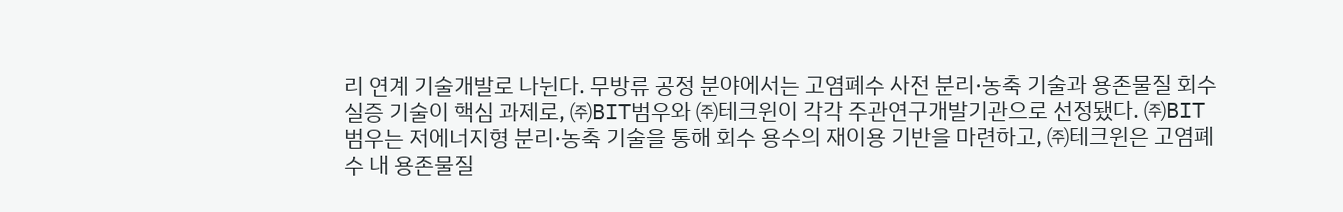리 연계 기술개발로 나뉜다. 무방류 공정 분야에서는 고염폐수 사전 분리·농축 기술과 용존물질 회수 실증 기술이 핵심 과제로, ㈜BIT범우와 ㈜테크윈이 각각 주관연구개발기관으로 선정됐다. ㈜BIT범우는 저에너지형 분리·농축 기술을 통해 회수 용수의 재이용 기반을 마련하고, ㈜테크윈은 고염폐수 내 용존물질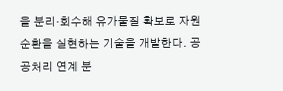을 분리·회수해 유가물질 확보로 자원순환을 실현하는 기술을 개발한다. 공공처리 연계 분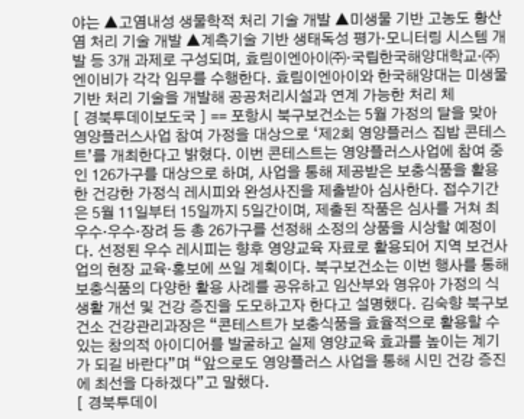야는 ▲고염내성 생물학적 처리 기술 개발 ▲미생물 기반 고농도 황산염 처리 기술 개발 ▲계측기술 기반 생태독성 평가·모니터링 시스템 개발 등 3개 과제로 구성되며, 효림이엔아이㈜·국립한국해양대학교·㈜엔이비가 각각 임무를 수행한다. 효림이엔아이와 한국해양대는 미생물 기반 처리 기술을 개발해 공공처리시설과 연계 가능한 처리 체
[ 경북투데이보도국 ] == 포항시 북구보건소는 5월 가정의 달을 맞아 영양플러스사업 참여 가정을 대상으로 ‘제2회 영양플러스 집밥 콘테스트’를 개최한다고 밝혔다. 이번 콘테스트는 영양플러스사업에 참여 중인 126가구를 대상으로 하며, 사업을 통해 제공받은 보충식품을 활용한 건강한 가정식 레시피와 완성사진을 제출받아 심사한다. 접수기간은 5월 11일부터 15일까지 5일간이며, 제출된 작품은 심사를 거쳐 최우수·우수·장려 등 총 26가구를 선정해 소정의 상품을 시상할 예정이다. 선정된 우수 레시피는 향후 영양교육 자료로 활용되어 지역 보건사업의 현장 교육·홍보에 쓰일 계획이다. 북구보건소는 이번 행사를 통해 보충식품의 다양한 활용 사례를 공유하고 임산부와 영유아 가정의 식생활 개선 및 건강 증진을 도모하고자 한다고 설명했다. 김숙향 북구보건소 건강관리과장은 “콘테스트가 보충식품을 효율적으로 활용할 수 있는 창의적 아이디어를 발굴하고 실제 영양교육 효과를 높이는 계기가 되길 바란다”며 “앞으로도 영양플러스 사업을 통해 시민 건강 증진에 최선을 다하겠다”고 말했다.
[ 경북투데이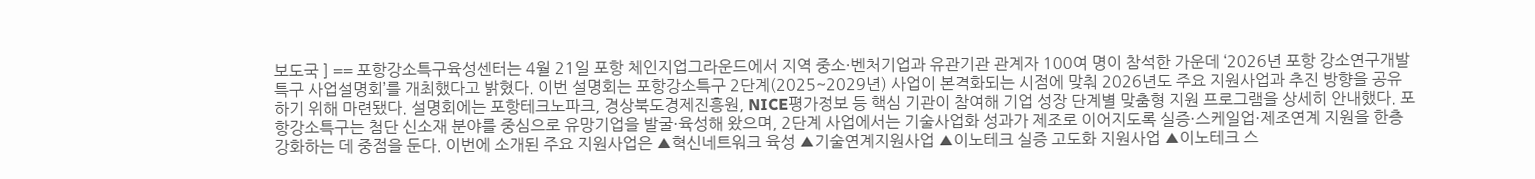보도국 ] == 포항강소특구육성센터는 4월 21일 포항 체인지업그라운드에서 지역 중소·벤처기업과 유관기관 관계자 100여 명이 참석한 가운데 ‘2026년 포항 강소연구개발특구 사업설명회’를 개최했다고 밝혔다. 이번 설명회는 포항강소특구 2단계(2025~2029년) 사업이 본격화되는 시점에 맞춰 2026년도 주요 지원사업과 추진 방향을 공유하기 위해 마련됐다. 설명회에는 포항테크노파크, 경상북도경제진흥원, NICE평가정보 등 핵심 기관이 참여해 기업 성장 단계별 맞춤형 지원 프로그램을 상세히 안내했다. 포항강소특구는 첨단 신소재 분야를 중심으로 유망기업을 발굴·육성해 왔으며, 2단계 사업에서는 기술사업화 성과가 제조로 이어지도록 실증·스케일업·제조연계 지원을 한층 강화하는 데 중점을 둔다. 이번에 소개된 주요 지원사업은 ▲혁신네트워크 육성 ▲기술연계지원사업 ▲이노테크 실증 고도화 지원사업 ▲이노테크 스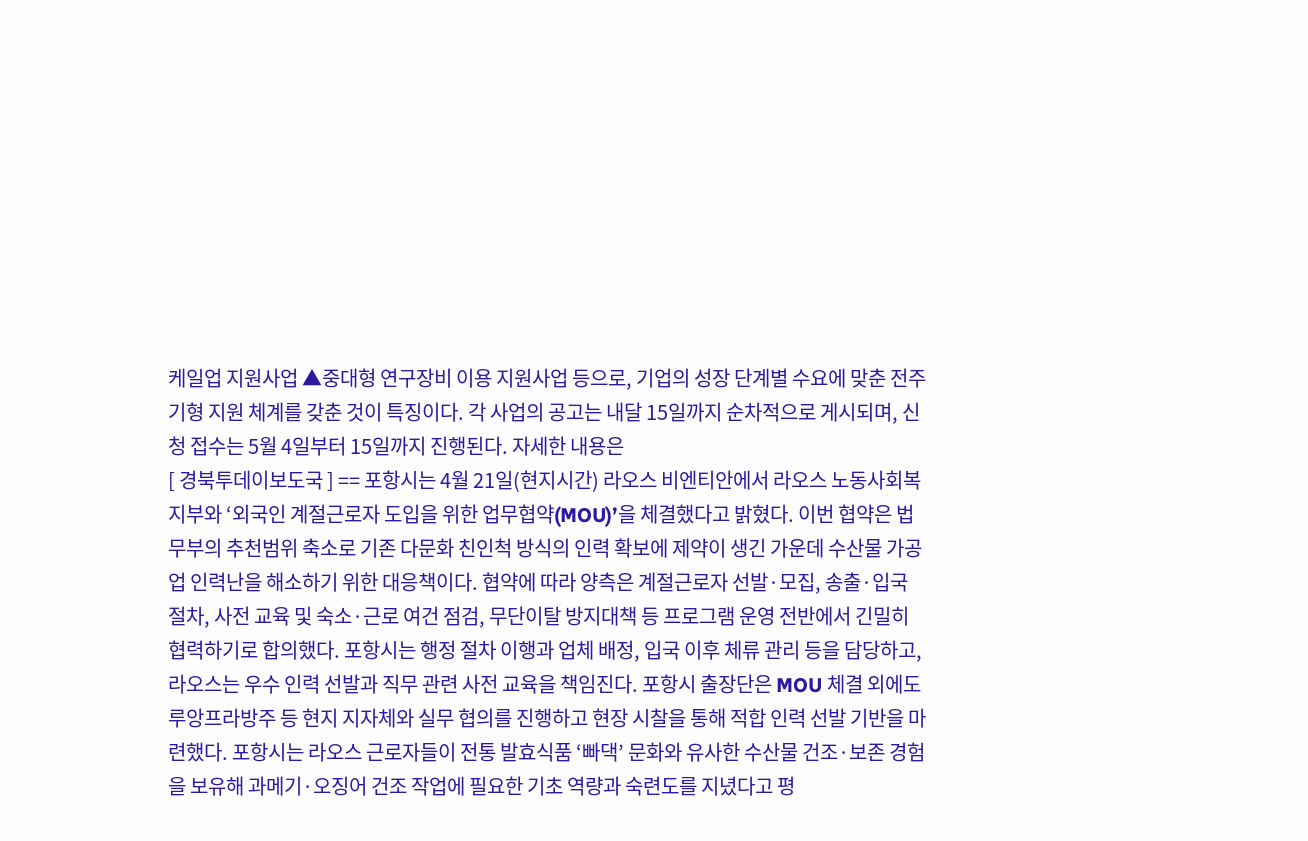케일업 지원사업 ▲중대형 연구장비 이용 지원사업 등으로, 기업의 성장 단계별 수요에 맞춘 전주기형 지원 체계를 갖춘 것이 특징이다. 각 사업의 공고는 내달 15일까지 순차적으로 게시되며, 신청 접수는 5월 4일부터 15일까지 진행된다. 자세한 내용은
[ 경북투데이보도국 ] == 포항시는 4월 21일(현지시간) 라오스 비엔티안에서 라오스 노동사회복지부와 ‘외국인 계절근로자 도입을 위한 업무협약(MOU)’을 체결했다고 밝혔다. 이번 협약은 법무부의 추천범위 축소로 기존 다문화 친인척 방식의 인력 확보에 제약이 생긴 가운데 수산물 가공업 인력난을 해소하기 위한 대응책이다. 협약에 따라 양측은 계절근로자 선발·모집, 송출·입국 절차, 사전 교육 및 숙소·근로 여건 점검, 무단이탈 방지대책 등 프로그램 운영 전반에서 긴밀히 협력하기로 합의했다. 포항시는 행정 절차 이행과 업체 배정, 입국 이후 체류 관리 등을 담당하고, 라오스는 우수 인력 선발과 직무 관련 사전 교육을 책임진다. 포항시 출장단은 MOU 체결 외에도 루앙프라방주 등 현지 지자체와 실무 협의를 진행하고 현장 시찰을 통해 적합 인력 선발 기반을 마련했다. 포항시는 라오스 근로자들이 전통 발효식품 ‘빠댁’ 문화와 유사한 수산물 건조·보존 경험을 보유해 과메기·오징어 건조 작업에 필요한 기초 역량과 숙련도를 지녔다고 평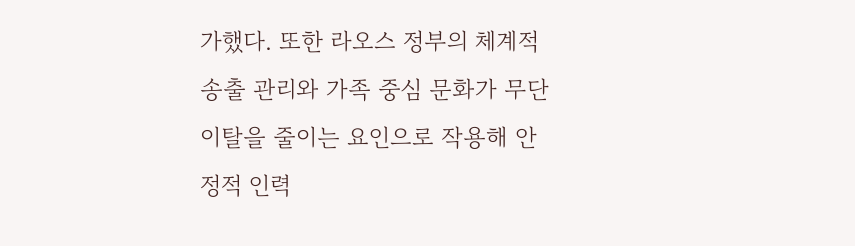가했다. 또한 라오스 정부의 체계적 송출 관리와 가족 중심 문화가 무단이탈을 줄이는 요인으로 작용해 안정적 인력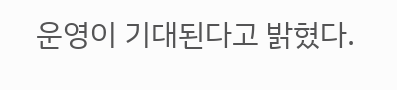운영이 기대된다고 밝혔다.